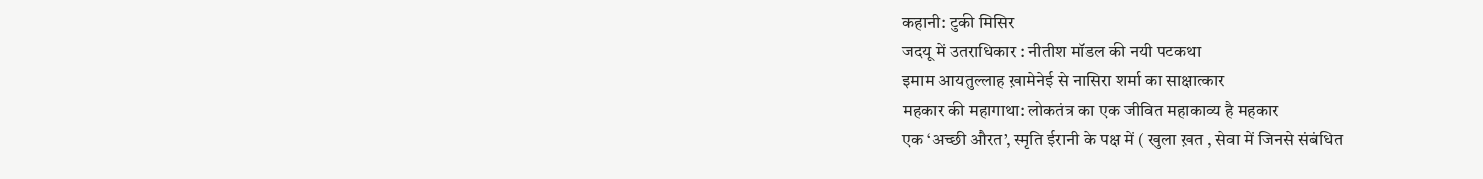कहानी: टुकी मिसिर
जदयू में उतराधिकार : नीतीश मॉडल की नयी पटकथा
इमाम आयतुल्लाह ख़ामेनेई से नासिरा शर्मा का साक्षात्कार
महकार की महागाथा: लोकतंत्र का एक जीवित महाकाव्य है महकार
एक ‘अच्छी औरत’, स्मृति ईरानी के पक्ष में ( खुला ख़त , सेवा में जिनसे संबंधित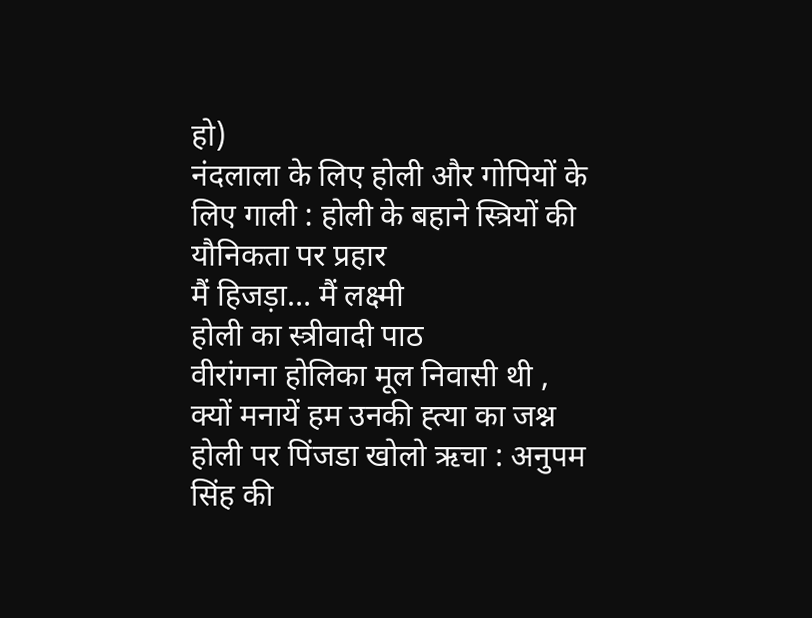हो)
नंदलाला के लिए होली और गोपियों के लिए गाली : होली के बहाने स्त्रियों की यौनिकता पर प्रहार
मैं हिजड़ा… मैं लक्ष्मी
होली का स्त्रीवादी पाठ
वीरांगना होलिका मूल निवासी थी , क्यों मनायें हम उनकी ह्त्या का जश्न
होली पर पिंजडा खोलो ऋचा : अनुपम सिंह की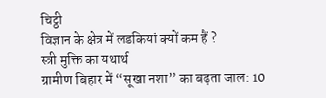चिट्ठी
विज्ञान के क्षेत्र में लडकियां क्यों कम हैं ?
स्त्री मुक्ति का यथार्थ
ग्रामीण बिहार में “सूखा नशा” का बढ़ता जाल: 10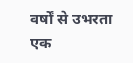वर्षों से उभरता एक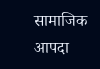सामाजिक आपदा